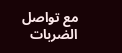مع تواصل الضربات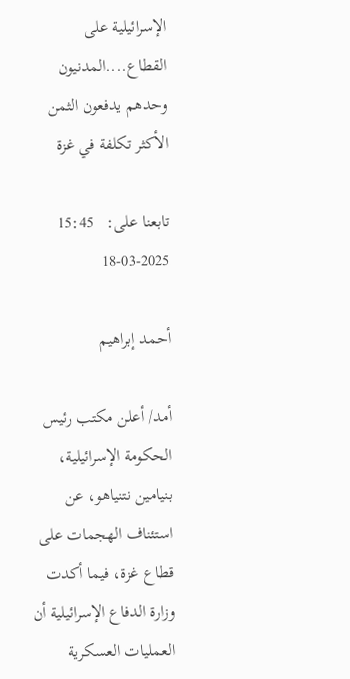الإسرائيلية على القطاع....المدنيون وحدهم يدفعون الثمن الأكثر تكلفة في غزة

تابعنا على:   15:45 2025-03-18

أحمد إبراهيم

أمد/ أعلن مكتب رئيس الحكومة الإسرائيلية، بنيامين نتنياهو، عن استئناف الهجمات على قطاع غزة، فيما أكدت وزارة الدفاع الإسرائيلية أن العمليات العسكرية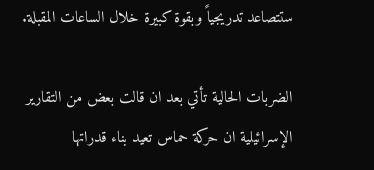ستتصاعد تدريجياً وبقوة كبيرة خلال الساعات المقبلة.

الضربات الحالية تأتي بعد ان قالت بعض من التقارير الإسرائيلية ان حركة حماس تعيد بناء قدراتها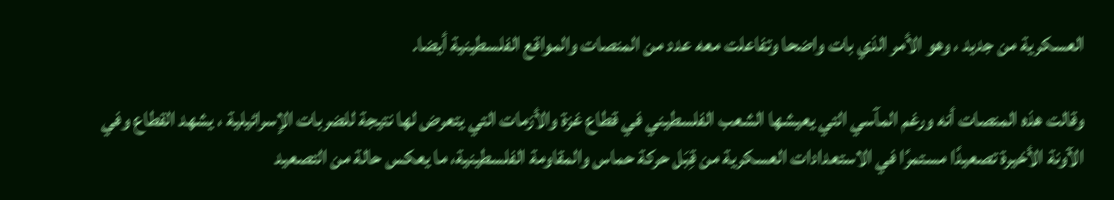العسكرية من جديد ، وهو الأمر الذي بات واضحا وتفاعلت معه عدد من المنصات والمواقع الفلسطينية أيضا.

وقالت هذه المنصات أنه ورغم المآسي التي يعيشها الشعب الفلسطيني في قطاع غزة والأزمات التي يتعرض لها نتيجة للضربات الإسرائيلية ، يشهد القطاع وفي الآونة الأخيرة تصعيدًا مستمرًا في الاستعدادات العسكرية من قِبَل حركة حماس والمقاومة الفلسطينية، ما يعكس حالة من التصعيد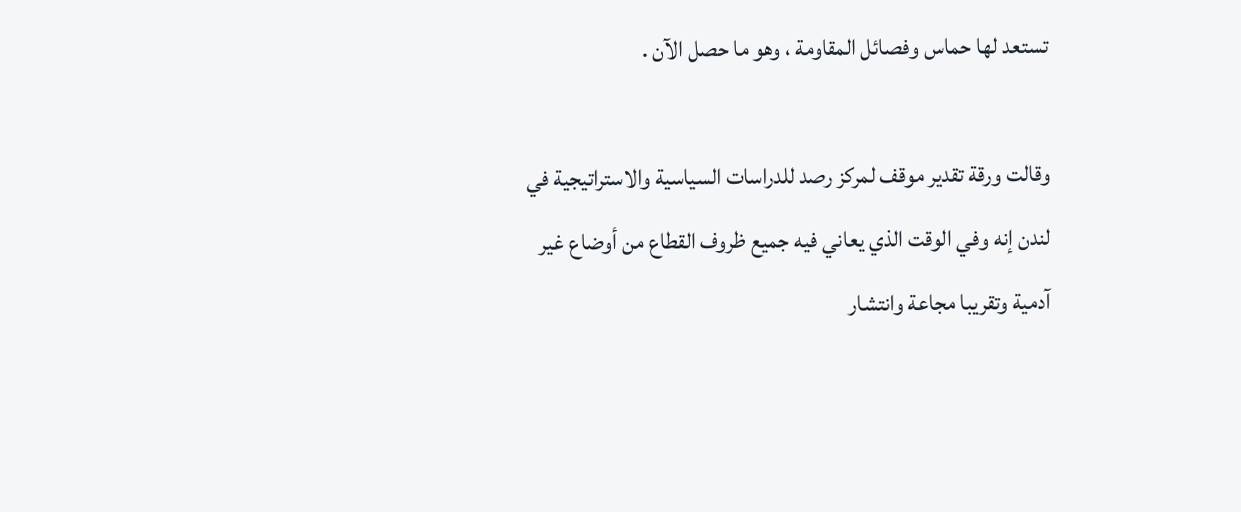تستعد لها حماس وفصائل المقاومة ، وهو ما حصل الآن .

وقالت ورقة تقدير موقف لمركز رصد للدراسات السياسية والاستراتيجية في لندن إنه وفي الوقت الذي يعاني فيه جميع ظروف القطاع من أوضاع غير آدمية وتقريبا مجاعة وانتشار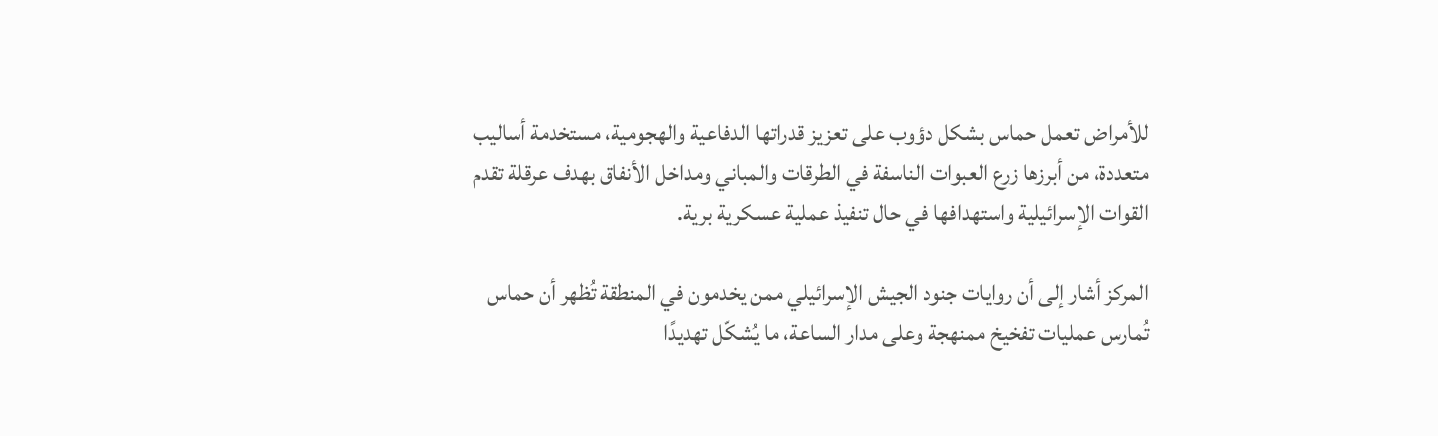للأمراض تعمل حماس بشكل دؤوب على تعزيز قدراتها الدفاعية والهجومية، مستخدمة أساليب متعددة، من أبرزها زرع العبوات الناسفة في الطرقات والمباني ومداخل الأنفاق بهدف عرقلة تقدم القوات الإسرائيلية واستهدافها في حال تنفيذ عملية عسكرية برية.

المركز أشار إلى أن روايات جنود الجيش الإسرائيلي ممن يخدمون في المنطقة تُظهر أن حماس تُمارس عمليات تفخيخ ممنهجة وعلى مدار الساعة، ما يُشكّل تهديدًا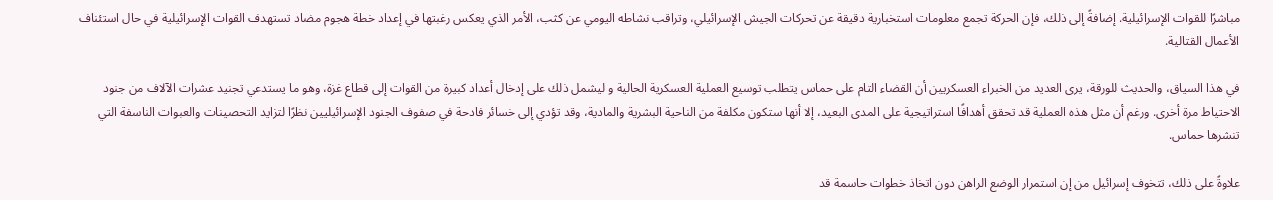مباشرًا للقوات الإسرائيلية. إضافةً إلى ذلك، فإن الحركة تجمع معلومات استخبارية دقيقة عن تحركات الجيش الإسرائيلي، وتراقب نشاطه اليومي عن كثب، الأمر الذي يعكس رغبتها في إعداد خطة هجوم مضاد تستهدف القوات الإسرائيلية في حال استئناف الأعمال القتالية.

في هذا السياق، والحديث للورقة، يرى العديد من الخبراء العسكريين أن القضاء التام على حماس يتطلب توسيع العملية العسكرية الحالية و ليشمل ذلك على إدخال أعداد كبيرة من القوات إلى قطاع غزة، وهو ما يستدعي تجنيد عشرات الآلاف من جنود الاحتياط مرة أخرى. ورغم أن مثل هذه العملية قد تحقق أهدافًا استراتيجية على المدى البعيد، إلا أنها ستكون مكلفة من الناحية البشرية والمادية، وقد تؤدي إلى خسائر فادحة في صفوف الجنود الإسرائيليين نظرًا لتزايد التحصينات والعبوات الناسفة التي تنشرها حماس.

علاوةً على ذلك، تتخوف إسرائيل من إن استمرار الوضع الراهن دون اتخاذ خطوات حاسمة قد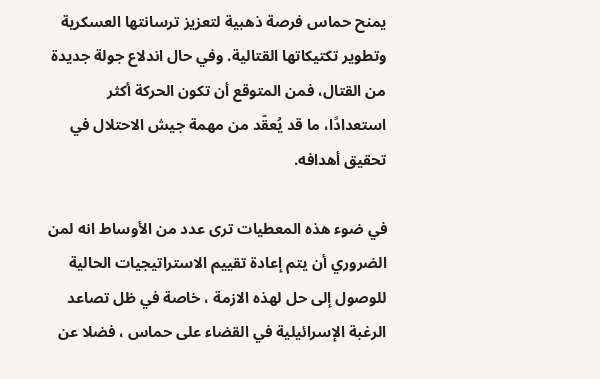يمنح حماس فرصة ذهبية لتعزيز ترسانتها العسكرية وتطوير تكتيكاتها القتالية. وفي حال اندلاع جولة جديدة من القتال، فمن المتوقع أن تكون الحركة أكثر استعدادًا، ما قد يُعقّد من مهمة جيش الاحتلال في تحقيق أهدافه.

في ضوء هذه المعطيات ترى عدد من الأوساط انه لمن الضروري أن يتم إعادة تقييم الاستراتيجيات الحالية للوصول إلى حل لهذه الازمة ، خاصة في ظل تصاعد الرغبة الإسرائيلية في القضاء على حماس ، فضلا عن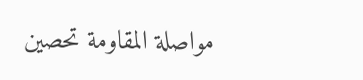مواصلة المقاومة تحصين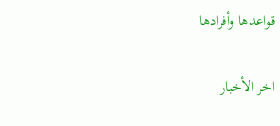قواعدها وأفرادها

اخر الأخبار